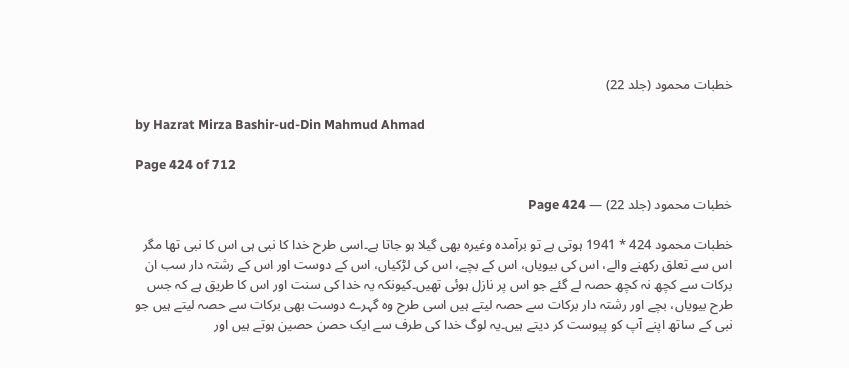خطبات محمود (جلد 22)

by Hazrat Mirza Bashir-ud-Din Mahmud Ahmad

Page 424 of 712

خطبات محمود (جلد 22) — Page 424

خطبات محمود 424 * 1941 ہوتی ہے تو برآمدہ وغیرہ بھی گیلا ہو جاتا ہے۔اسی طرح خدا کا نبی ہی اس کا نبی تھا مگر اس سے تعلق رکھنے والے، اس کی بیویاں، اس کے بچے، اس کی لڑکیاں، اس کے دوست اور اس کے رشتہ دار سب ان برکات سے کچھ نہ کچھ حصہ لے گئے جو اس پر نازل ہوئی تھیں۔کیونکہ یہ خدا کی سنت اور اس کا طریق ہے کہ جس طرح بیویاں، بچے اور رشتہ دار برکات سے حصہ لیتے ہیں اسی طرح وہ گہرے دوست بھی برکات سے حصہ لیتے ہیں جو نبی کے ساتھ اپنے آپ کو پیوست کر دیتے ہیں۔یہ لوگ خدا کی طرف سے ایک حصن حصین ہوتے ہیں اور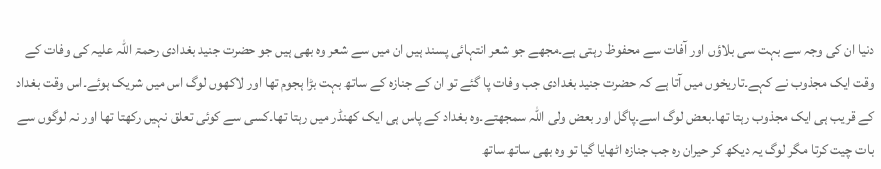دنیا ان کی وجہ سے بہت سی بلاؤں اور آفات سے محفوظ رہتی ہے۔مجھے جو شعر انتہائی پسند ہیں ان میں سے شعر وہ بھی ہیں جو حضرت جنید بغدادی رحمۃ اللہ علیہ کی وفات کے وقت ایک مجذوب نے کہے۔تاریخوں میں آتا ہے کہ حضرت جنید بغدادی جب وفات پا گئے تو ان کے جنازہ کے ساتھ بہت بڑا ہجوم تھا اور لاکھوں لوگ اس میں شریک ہوئے۔اس وقت بغداد کے قریب ہی ایک مجذوب رہتا تھا۔بعض لوگ اسے۔پاگل اور بعض ولی اللہ سمجھتے۔وہ بغداد کے پاس ہی ایک کھنڈر میں رہتا تھا۔کسی سے کوئی تعلق نہیں رکھتا تھا اور نہ لوگوں سے بات چیت کرتا مگر لوگ یہ دیکھ کر حیران رہ جب جنازہ اٹھایا گیا تو وہ بھی ساتھ ساتھ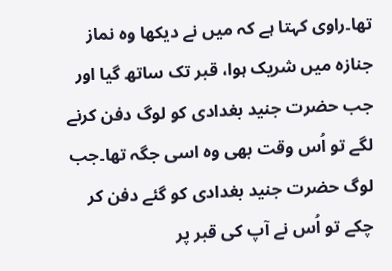تھا۔راوی کہتا ہے کہ میں نے دیکھا وہ نماز جنازہ میں شریک ہوا، قبر تک ساتھ گیا اور جب حضرت جنید بغدادی کو لوگ دفن کرنے لگے تو اُس وقت بھی وہ اسی جگہ تھا۔جب لوگ حضرت جنید بغدادی کو گئے دفن کر چکے تو اُس نے آپ کی قبر پر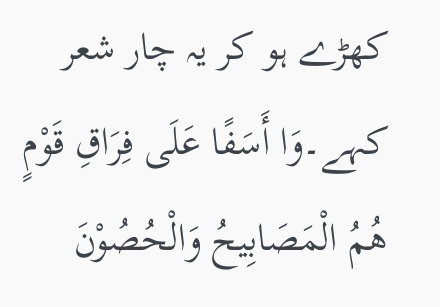کھڑے ہو کر یہ چار شعر کہے۔وَا أَسَفًا عَلَى فِرَاقِ قَوْمٍ هُمُ الْمَصَابِيحُ وَالْحُصُوْنَ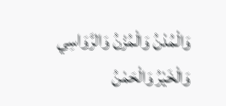وَالْمُدْنُ وَالْمُزْنُ وَالرَّوَاسِي وَالْخَيْرُ وَالْحَمْنُ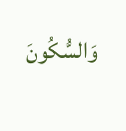وَالسُّكُونَ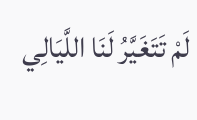لَمْ تَتَغَيَّرُ لَنَا اللَّيَالِي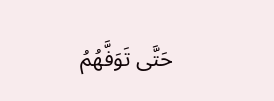حَتَّى تَوَفَّهُمُ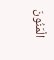الْمَنُونَ